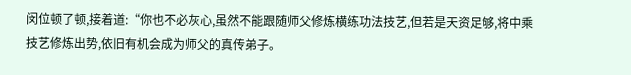闵位顿了顿,接着道:“你也不必灰心,虽然不能跟随师父修炼横练功法技艺,但若是天资足够,将中乘技艺修炼出势,依旧有机会成为师父的真传弟子。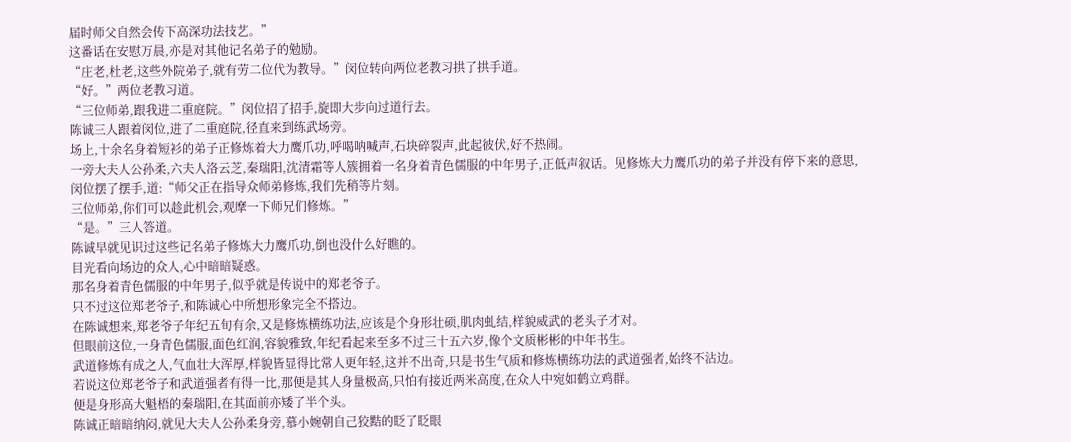届时师父自然会传下高深功法技艺。”
这番话在安慰万晨,亦是对其他记名弟子的勉励。
“庄老,杜老,这些外院弟子,就有劳二位代为教导。”闵位转向两位老教习拱了拱手道。
“好。”两位老教习道。
“三位师弟,跟我进二重庭院。”闵位招了招手,旋即大步向过道行去。
陈诚三人跟着闵位,进了二重庭院,径直来到练武场旁。
场上,十余名身着短衫的弟子正修炼着大力鹰爪功,呼喝呐喊声,石块碎裂声,此起彼伏,好不热闹。
一旁大夫人公孙柔,六夫人洛云芝,秦瑞阳,沈清霜等人簇拥着一名身着青色儒服的中年男子,正低声叙话。见修炼大力鹰爪功的弟子并没有停下来的意思,闵位摆了摆手,道:“师父正在指导众师弟修炼,我们先稍等片刻。
三位师弟,你们可以趁此机会,观摩一下师兄们修炼。”
“是。”三人答道。
陈诚早就见识过这些记名弟子修炼大力鹰爪功,倒也没什么好瞧的。
目光看向场边的众人,心中暗暗疑惑。
那名身着青色儒服的中年男子,似乎就是传说中的郑老爷子。
只不过这位郑老爷子,和陈诚心中所想形象完全不搭边。
在陈诚想来,郑老爷子年纪五旬有余,又是修炼横练功法,应该是个身形壮硕,肌肉虬结,样貌威武的老头子才对。
但眼前这位,一身青色儒服,面色红润,容貌雅致,年纪看起来至多不过三十五六岁,像个文质彬彬的中年书生。
武道修炼有成之人,气血壮大浑厚,样貌皆显得比常人更年轻,这并不出奇,只是书生气质和修炼横练功法的武道强者,始终不沾边。
若说这位郑老爷子和武道强者有得一比,那便是其人身量极高,只怕有接近两米高度,在众人中宛如鹤立鸡群。
便是身形高大魁梧的秦瑞阳,在其面前亦矮了半个头。
陈诚正暗暗纳闷,就见大夫人公孙柔身旁,慕小婉朝自己狡黠的眨了眨眼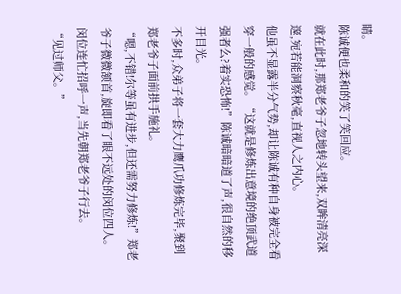睛。
陈诚便也柔和的笑了笑回应。
就在此时,那郑老爷子忽地转头望来,双眸清亮深邃,宛若能洞察秋毫,直视人之内心。
他虽不显露半分气势,却让陈诚有种自身被完全看穿一般的感觉。“这就是修炼出意境的绝顶武道强者么?着实恐怖!”陈诚暗暗道了声,很自然的移开目光。
不多时,众弟子将一套大力鹰爪功修炼完毕,聚到郑老爷子面前拱手施礼。
“嗯,不错!尔等虽有进步,但还需努力修炼!”郑老爷子微微颔首,旋即看了眼不远处的闵位四人。
闵位连忙招呼一声,当先朝郑老爷子行去。
“见过师父。”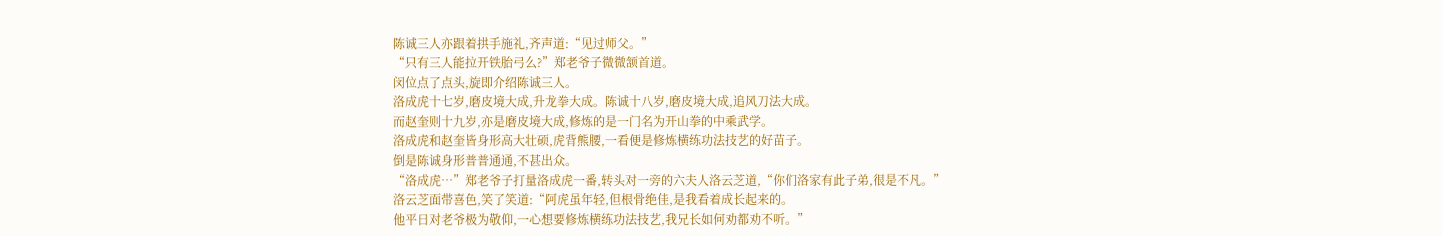陈诚三人亦跟着拱手施礼,齐声道:“见过师父。”
“只有三人能拉开铁胎弓么?”郑老爷子微微颔首道。
闵位点了点头,旋即介绍陈诚三人。
洛成虎十七岁,磨皮境大成,升龙拳大成。陈诚十八岁,磨皮境大成,追风刀法大成。
而赵奎则十九岁,亦是磨皮境大成,修炼的是一门名为开山拳的中乘武学。
洛成虎和赵奎皆身形高大壮硕,虎背熊腰,一看便是修炼横练功法技艺的好苗子。
倒是陈诚身形普普通通,不甚出众。
“洛成虎…”郑老爷子打量洛成虎一番,转头对一旁的六夫人洛云芝道,“你们洛家有此子弟,很是不凡。”
洛云芝面带喜色,笑了笑道:“阿虎虽年轻,但根骨绝佳,是我看着成长起来的。
他平日对老爷极为敬仰,一心想要修炼横练功法技艺,我兄长如何劝都劝不听。”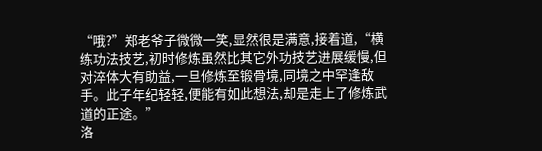“哦?”郑老爷子微微一笑,显然很是满意,接着道,“横练功法技艺,初时修炼虽然比其它外功技艺进展缓慢,但对淬体大有助益,一旦修炼至锻骨境,同境之中罕逢敌手。此子年纪轻轻,便能有如此想法,却是走上了修炼武道的正途。”
洛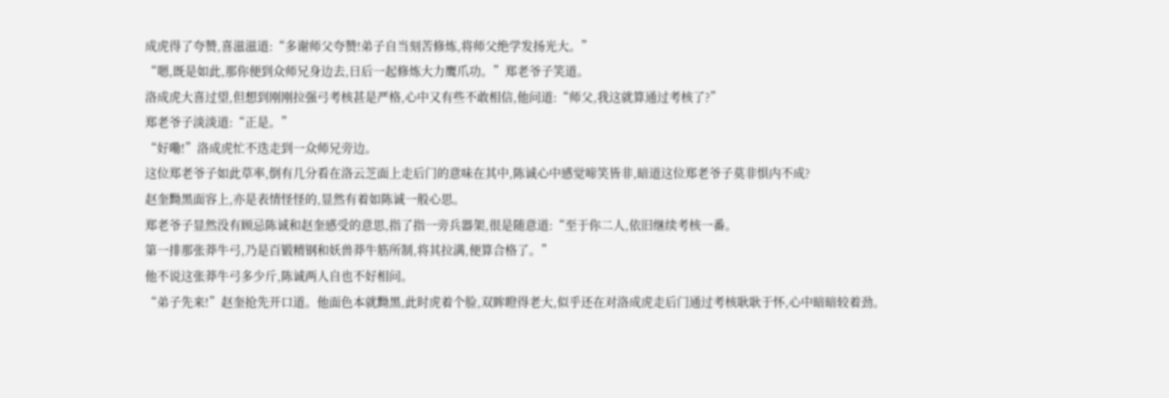成虎得了夸赞,喜滋滋道:“多谢师父夸赞!弟子自当刻苦修炼,将师父绝学发扬光大。”
“嗯,既是如此,那你便到众师兄身边去,日后一起修炼大力鹰爪功。”郑老爷子笑道。
洛成虎大喜过望,但想到刚刚拉强弓考核甚是严格,心中又有些不敢相信,他问道:“师父,我这就算通过考核了?”
郑老爷子淡淡道:“正是。”
“好嘞!”洛成虎忙不迭走到一众师兄旁边。
这位郑老爷子如此草率,倒有几分看在洛云芝面上走后门的意味在其中,陈诚心中感觉啼笑皆非,暗道这位郑老爷子莫非惧内不成?
赵奎黝黑面容上,亦是表情怪怪的,显然有着如陈诚一般心思。
郑老爷子显然没有顾忌陈诚和赵奎感受的意思,指了指一旁兵器架,很是随意道:“至于你二人,依旧继续考核一番。
第一排那张莽牛弓,乃是百锻精钢和妖兽莽牛筋所制,将其拉满,便算合格了。”
他不说这张莽牛弓多少斤,陈诚两人自也不好相问。
“弟子先来!”赵奎抢先开口道。他面色本就黝黑,此时虎着个脸,双眸瞪得老大,似乎还在对洛成虎走后门通过考核耿耿于怀,心中暗暗较着劲。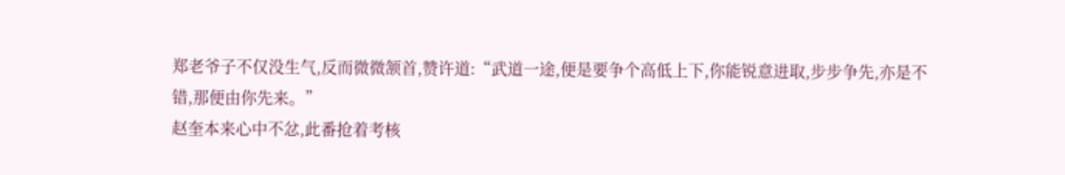郑老爷子不仅没生气,反而微微颔首,赞许道:“武道一途,便是要争个高低上下,你能锐意进取,步步争先,亦是不错,那便由你先来。”
赵奎本来心中不忿,此番抢着考核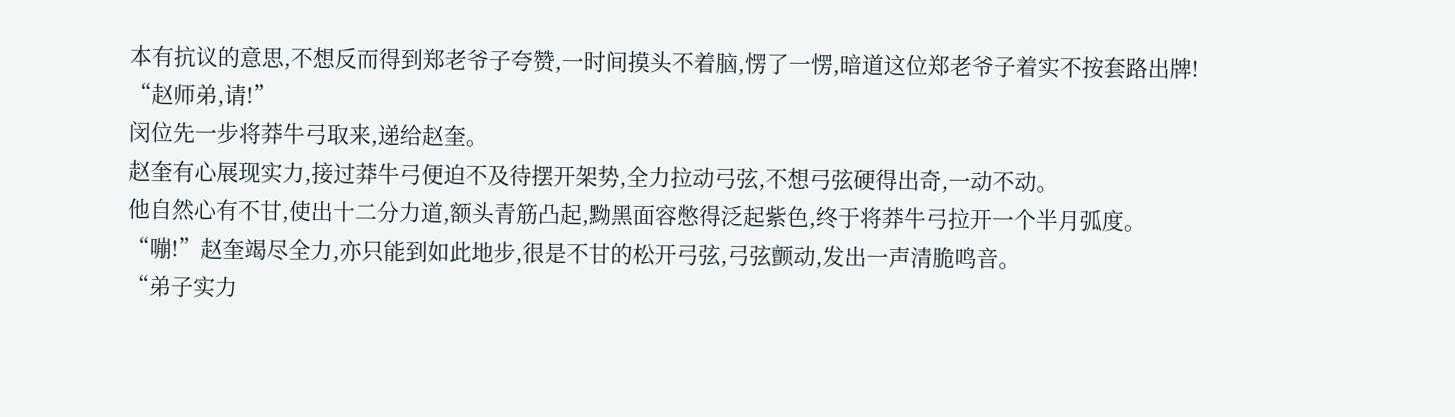本有抗议的意思,不想反而得到郑老爷子夸赞,一时间摸头不着脑,愣了一愣,暗道这位郑老爷子着实不按套路出牌!
“赵师弟,请!”
闵位先一步将莽牛弓取来,递给赵奎。
赵奎有心展现实力,接过莽牛弓便迫不及待摆开架势,全力拉动弓弦,不想弓弦硬得出奇,一动不动。
他自然心有不甘,使出十二分力道,额头青筋凸起,黝黑面容憋得泛起紫色,终于将莽牛弓拉开一个半月弧度。
“嘣!”赵奎竭尽全力,亦只能到如此地步,很是不甘的松开弓弦,弓弦颤动,发出一声清脆鸣音。
“弟子实力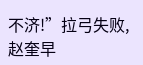不济!”拉弓失败,赵奎早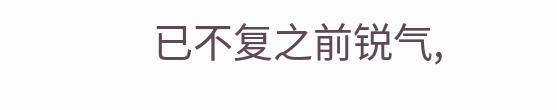已不复之前锐气,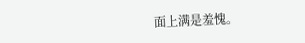面上满是羞愧。